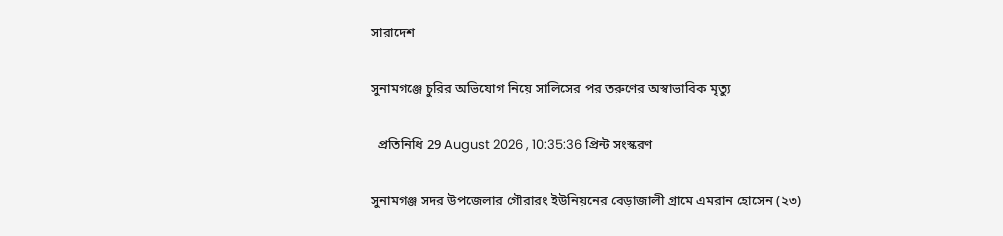সারাদেশ

সুনামগঞ্জে চুরির অভিযোগ নিয়ে সালিসের পর তরুণের অস্বাভাবিক মৃত্যু

  প্রতিনিধি 29 August 2026 , 10:35:36 প্রিন্ট সংস্করণ

সুনামগঞ্জ সদর উপজেলার গৌরারং ইউনিয়নের বেড়াজালী গ্রামে এমরান হোসেন (২৩)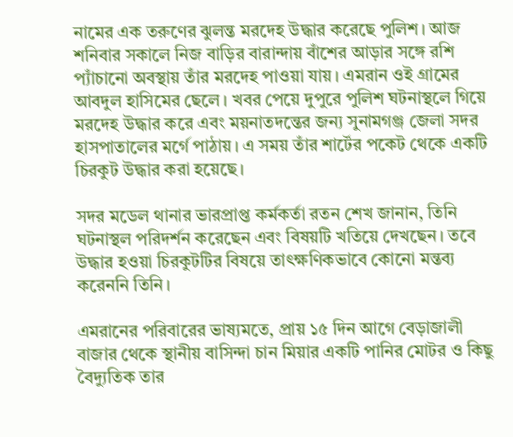নামের এক তরুণের ঝুলন্ত মরদেহ উদ্ধার করেছে পুলিশ। আজ শনিবার সকালে নিজ বাড়ির বারান্দায় বাঁশের আড়ার সঙ্গে রশি প্যাঁচানো অবস্থায় তাঁর মরদেহ পাওয়া যায়। এমরান ওই গ্রামের আবদুল হাসিমের ছেলে। খবর পেয়ে দুপুরে পুলিশ ঘটনাস্থলে গিয়ে মরদেহ উদ্ধার করে এবং ময়নাতদন্তের জন্য সুনামগঞ্জ জেলা সদর হাসপাতালের মর্গে পাঠায়। এ সময় তাঁর শার্টের পকেট থেকে একটি চিরকুট উদ্ধার করা হয়েছে।

সদর মডেল থানার ভারপ্রাপ্ত কর্মকর্তা রতন শেখ জানান, তিনি ঘটনাস্থল পরিদর্শন করেছেন এবং বিষয়টি খতিয়ে দেখছেন। তবে উদ্ধার হওয়া চিরকুটটির বিষয়ে তাৎক্ষণিকভাবে কোনো মন্তব্য করেননি তিনি।

এমরানের পরিবারের ভাষ্যমতে, প্রায় ১৫ দিন আগে বেড়াজালী বাজার থেকে স্থানীয় বাসিন্দা চান মিয়ার একটি পানির মোটর ও কিছু বৈদ্যুতিক তার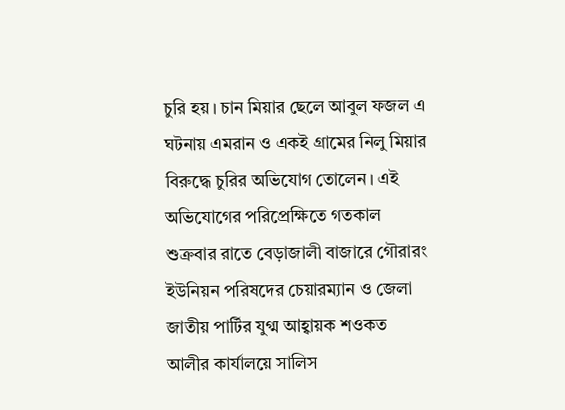চুরি হয়। চান মিয়ার ছেলে আবুল ফজল এ ঘটনায় এমরান ও একই গ্রামের নিলু মিয়ার বিরুদ্ধে চুরির অভিযোগ তোলেন। এই অভিযোগের পরিপ্রেক্ষিতে গতকাল শুক্রবার রাতে বেড়াজালী বাজারে গৌরারং ইউনিয়ন পরিষদের চেয়ারম্যান ও জেলা জাতীয় পার্টির যুগ্ম আহ্বায়ক শওকত আলীর কার্যালয়ে সালিস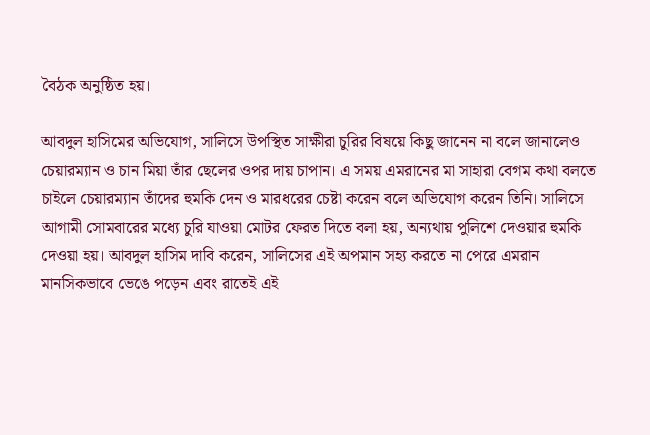বৈঠক অনুষ্ঠিত হয়।

আবদুল হাসিমের অভিযোগ, সালিসে উপস্থিত সাক্ষীরা চুরির বিষয়ে কিছু জানেন না বলে জানালেও চেয়ারম্যান ও চান মিয়া তাঁর ছেলের ওপর দায় চাপান। এ সময় এমরানের মা সাহারা বেগম কথা বলতে চাইলে চেয়ারম্যান তাঁদের হুমকি দেন ও মারধরের চেষ্টা করেন বলে অভিযোগ করেন তিনি। সালিসে আগামী সোমবারের মধ্যে চুরি যাওয়া মোটর ফেরত দিতে বলা হয়, অন্যথায় পুলিশে দেওয়ার হুমকি দেওয়া হয়। আবদুল হাসিম দাবি করেন, সালিসের এই অপমান সহ্য করতে না পেরে এমরান মানসিকভাবে ভেঙে পড়েন এবং রাতেই এই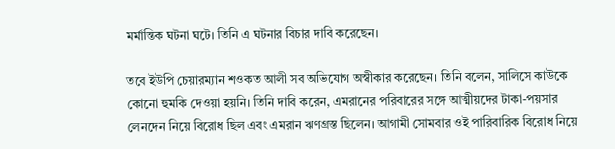মর্মান্তিক ঘটনা ঘটে। তিনি এ ঘটনার বিচার দাবি করেছেন।

তবে ইউপি চেয়ারম্যান শওকত আলী সব অভিযোগ অস্বীকার করেছেন। তিনি বলেন, সালিসে কাউকে কোনো হুমকি দেওয়া হয়নি। তিনি দাবি করেন, এমরানের পরিবারের সঙ্গে আত্মীয়দের টাকা-পয়সার লেনদেন নিয়ে বিরোধ ছিল এবং এমরান ঋণগ্রস্ত ছিলেন। আগামী সোমবার ওই পারিবারিক বিরোধ নিয়ে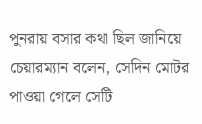পুনরায় বসার কথা ছিল জানিয়ে চেয়ারম্যান বলেন, সেদিন মোটর পাওয়া গেলে সেটি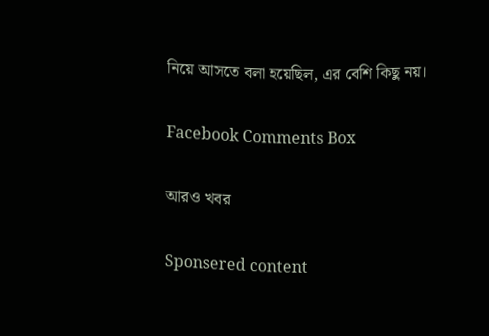নিয়ে আসতে বলা হয়েছিল, এর বেশি কিছু নয়।

Facebook Comments Box

আরও খবর

Sponsered content